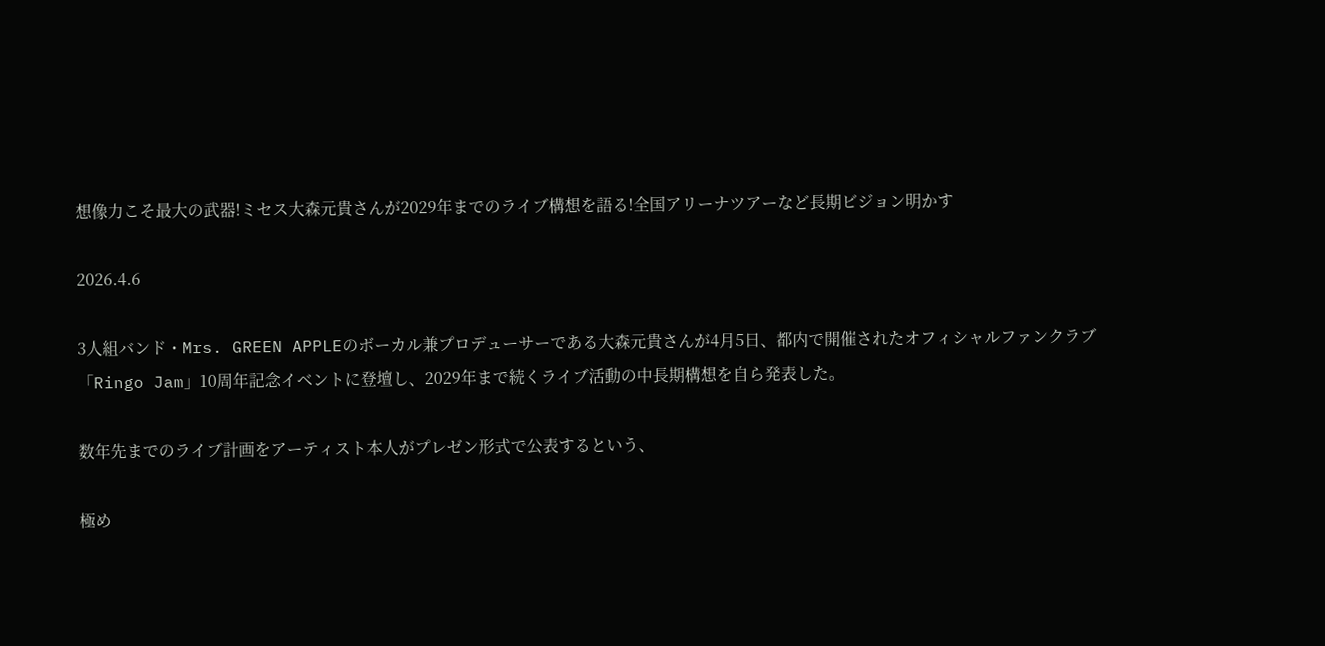想像力こそ最大の武器!ミセス大森元貴さんが2029年までのライブ構想を語る!全国アリーナツアーなど長期ビジョン明かす

2026.4.6

3人組バンド・Mrs. GREEN APPLEのボーカル兼プロデューサーである大森元貴さんが4月5日、都内で開催されたオフィシャルファンクラブ「Ringo Jam」10周年記念イベントに登壇し、2029年まで続くライブ活動の中長期構想を自ら発表した。

数年先までのライブ計画をアーティスト本人がプレゼン形式で公表するという、

極め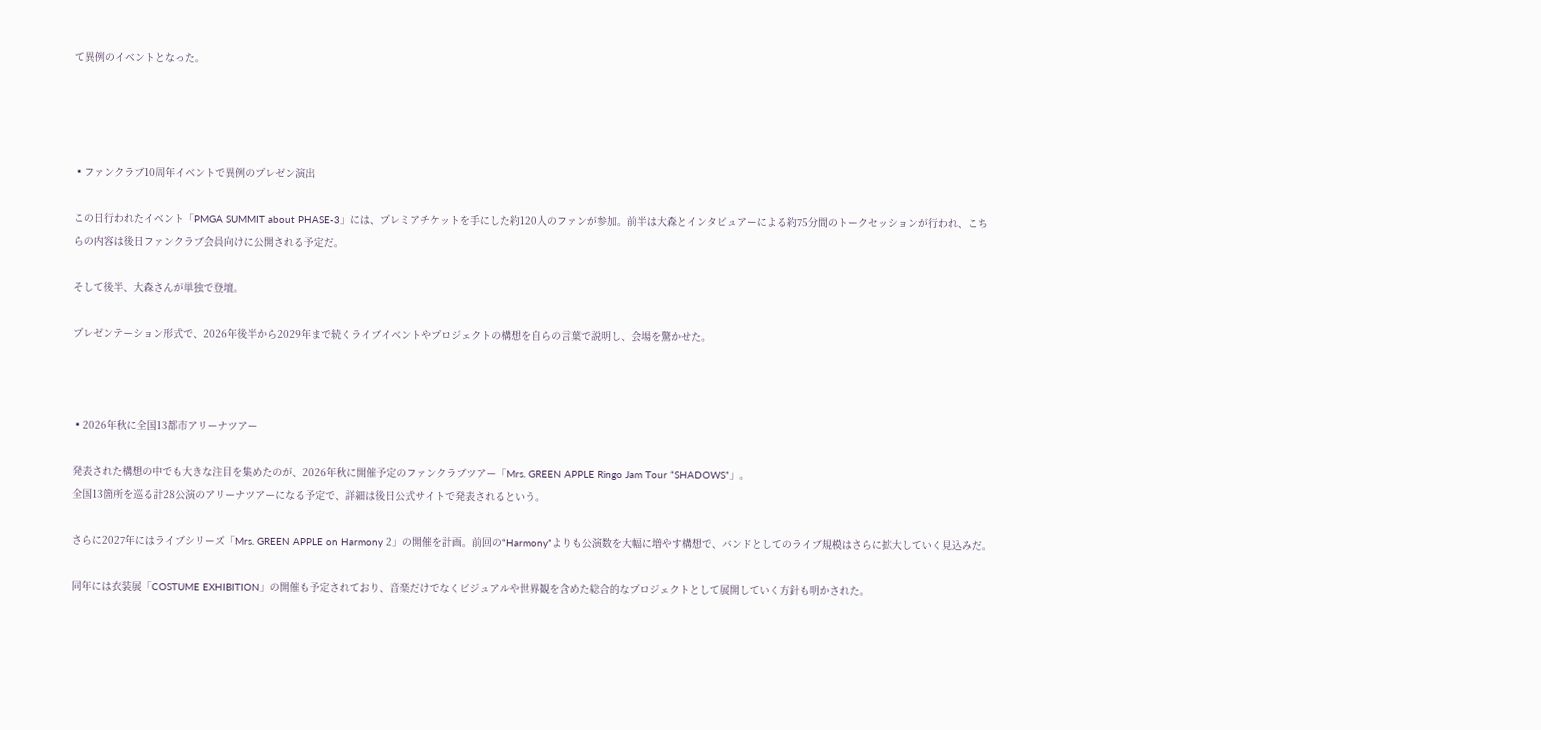て異例のイベントとなった。




▪ファンクラブ10周年イベントで異例のプレゼン演出

この日行われたイベント「PMGA SUMMIT about PHASE-3」には、プレミアチケットを手にした約120人のファンが参加。前半は大森とインタビュアーによる約75分間のトークセッションが行われ、こちらの内容は後日ファンクラブ会員向けに公開される予定だ。

そして後半、大森さんが単独で登壇。

プレゼンテーション形式で、2026年後半から2029年まで続くライブイベントやプロジェクトの構想を自らの言葉で説明し、会場を驚かせた。



▪2026年秋に全国13都市アリーナツアー

発表された構想の中でも大きな注目を集めたのが、2026年秋に開催予定のファンクラブツアー「Mrs. GREEN APPLE Ringo Jam Tour “SHADOWS”」。
全国13箇所を巡る計28公演のアリーナツアーになる予定で、詳細は後日公式サイトで発表されるという。

さらに2027年にはライブシリーズ「Mrs. GREEN APPLE on Harmony 2」の開催を計画。前回の“Harmony”よりも公演数を大幅に増やす構想で、バンドとしてのライブ規模はさらに拡大していく見込みだ。

同年には衣装展「COSTUME EXHIBITION」の開催も予定されており、音楽だけでなくビジュアルや世界観を含めた総合的なプロジェクトとして展開していく方針も明かされた。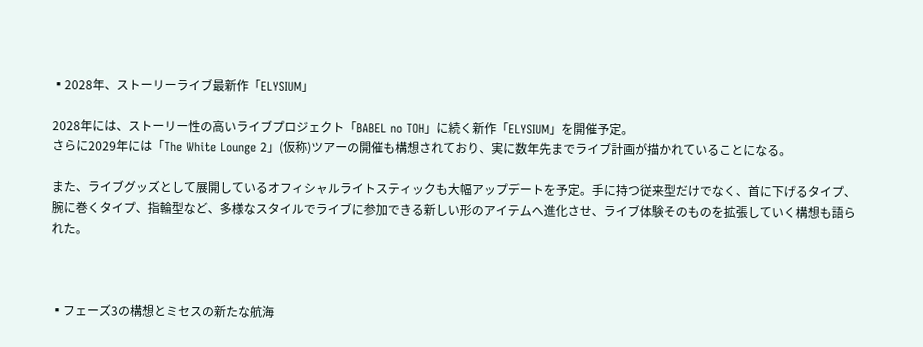▪2028年、ストーリーライブ最新作「ELYSIUM」

2028年には、ストーリー性の高いライブプロジェクト「BABEL no TOH」に続く新作「ELYSIUM」を開催予定。
さらに2029年には「The White Lounge 2」(仮称)ツアーの開催も構想されており、実に数年先までライブ計画が描かれていることになる。

また、ライブグッズとして展開しているオフィシャルライトスティックも大幅アップデートを予定。手に持つ従来型だけでなく、首に下げるタイプ、腕に巻くタイプ、指輪型など、多様なスタイルでライブに参加できる新しい形のアイテムへ進化させ、ライブ体験そのものを拡張していく構想も語られた。



▪フェーズ3の構想とミセスの新たな航海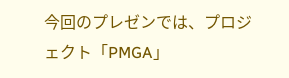今回のプレゼンでは、プロジェクト「PMGA」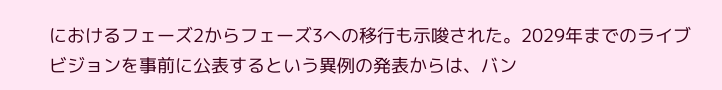におけるフェーズ2からフェーズ3への移行も示唆された。2029年までのライブビジョンを事前に公表するという異例の発表からは、バン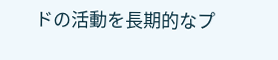ドの活動を長期的なプ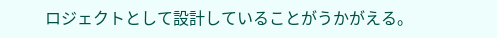ロジェクトとして設計していることがうかがえる。